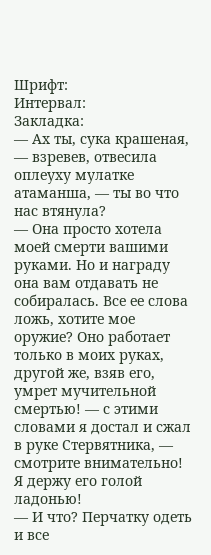Шрифт:
Интервал:
Закладка:
— Ах ты, сука крашеная, — взревев, отвесила оплеуху мулатке атаманша, — ты во что нас втянула?
— Она просто хотела моей смерти вашими руками. Но и награду она вам отдавать не собиралась. Все ее слова ложь, хотите мое оружие? Оно работает только в моих руках, другой же, взяв его, умрет мучительной смертью! — с этими словами я достал и сжал в руке Стервятника, — смотрите внимательно! Я держу его голой ладонью!
— И что? Перчатку одеть и все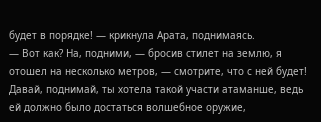будет в порядке! — крикнула Арата, поднимаясь.
— Вот как? На, подними, — бросив стилет на землю, я отошел на несколько метров, — смотрите, что с ней будет! Давай, поднимай, ты хотела такой участи атаманше, ведь ей должно было достаться волшебное оружие,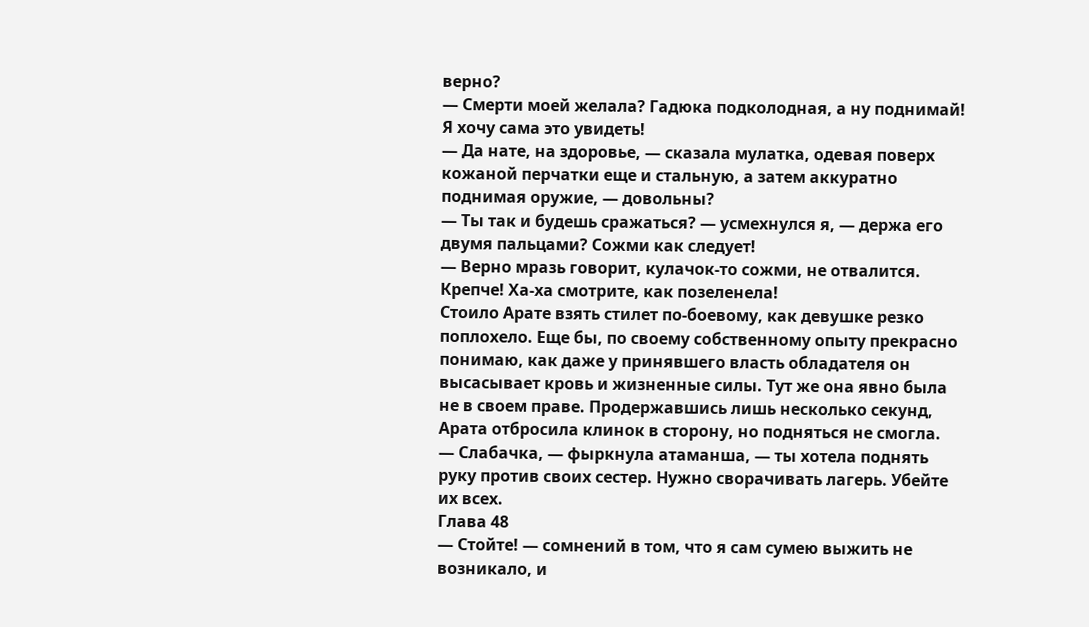верно?
— Смерти моей желала? Гадюка подколодная, а ну поднимай! Я хочу сама это увидеть!
— Да нате, на здоровье, — сказала мулатка, одевая поверх кожаной перчатки еще и стальную, а затем аккуратно поднимая оружие, — довольны?
— Ты так и будешь сражаться? — усмехнулся я, — держа его двумя пальцами? Сожми как следует!
— Верно мразь говорит, кулачок-то сожми, не отвалится. Крепче! Ха-ха смотрите, как позеленела!
Стоило Арате взять стилет по-боевому, как девушке резко поплохело. Еще бы, по своему собственному опыту прекрасно понимаю, как даже у принявшего власть обладателя он высасывает кровь и жизненные силы. Тут же она явно была не в своем праве. Продержавшись лишь несколько секунд, Арата отбросила клинок в сторону, но подняться не смогла.
— Слабачка, — фыркнула атаманша, — ты хотела поднять руку против своих сестер. Нужно сворачивать лагерь. Убейте их всех.
Глава 48
— Стойте! — сомнений в том, что я сам сумею выжить не возникало, и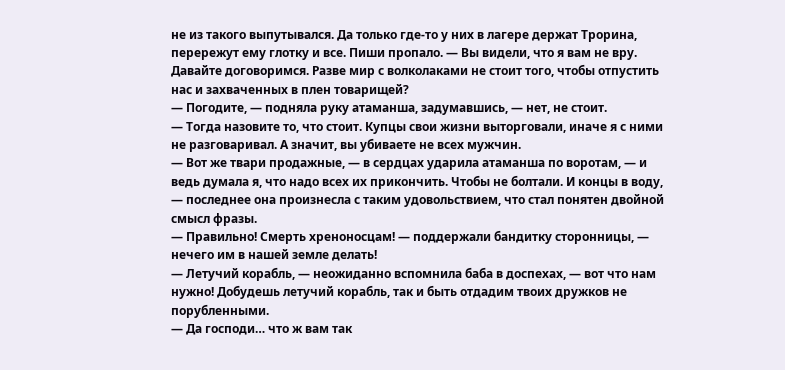не из такого выпутывался. Да только где-то у них в лагере держат Трорина, перережут ему глотку и все. Пиши пропало. — Вы видели, что я вам не вру. Давайте договоримся. Разве мир с волколаками не стоит того, чтобы отпустить нас и захваченных в плен товарищей?
— Погодите, — подняла руку атаманша, задумавшись, — нет, не стоит.
— Тогда назовите то, что стоит. Купцы свои жизни выторговали, иначе я с ними не разговаривал. А значит, вы убиваете не всех мужчин.
— Вот же твари продажные, — в сердцах ударила атаманша по воротам, — и ведь думала я, что надо всех их прикончить. Чтобы не болтали. И концы в воду, — последнее она произнесла с таким удовольствием, что стал понятен двойной смысл фразы.
— Правильно! Смерть хреноносцам! — поддержали бандитку сторонницы, — нечего им в нашей земле делать!
— Летучий корабль, — неожиданно вспомнила баба в доспехах, — вот что нам нужно! Добудешь летучий корабль, так и быть отдадим твоих дружков не порубленными.
— Да господи… что ж вам так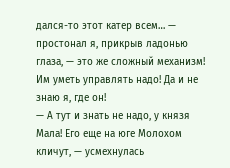дался-то этот катер всем… — простонал я, прикрыв ладонью глаза, — это же сложный механизм! Им уметь управлять надо! Да и не знаю я, где он!
— А тут и знать не надо, у князя Мала! Его еще на юге Молохом кличут, — усмехнулась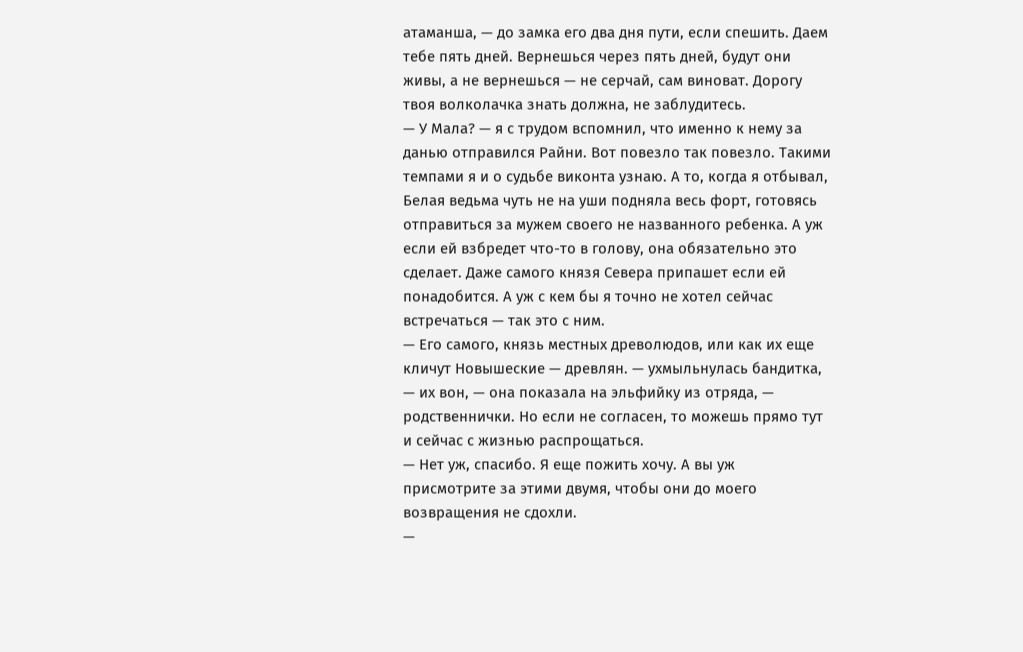атаманша, — до замка его два дня пути, если спешить. Даем тебе пять дней. Вернешься через пять дней, будут они живы, а не вернешься — не серчай, сам виноват. Дорогу твоя волколачка знать должна, не заблудитесь.
— У Мала? — я с трудом вспомнил, что именно к нему за данью отправился Райни. Вот повезло так повезло. Такими темпами я и о судьбе виконта узнаю. А то, когда я отбывал, Белая ведьма чуть не на уши подняла весь форт, готовясь отправиться за мужем своего не названного ребенка. А уж если ей взбредет что-то в голову, она обязательно это сделает. Даже самого князя Севера припашет если ей понадобится. А уж с кем бы я точно не хотел сейчас встречаться — так это с ним.
— Его самого, князь местных древолюдов, или как их еще кличут Новышеские — древлян. — ухмыльнулась бандитка, — их вон, — она показала на эльфийку из отряда, — родственнички. Но если не согласен, то можешь прямо тут и сейчас с жизнью распрощаться.
— Нет уж, спасибо. Я еще пожить хочу. А вы уж присмотрите за этими двумя, чтобы они до моего возвращения не сдохли.
—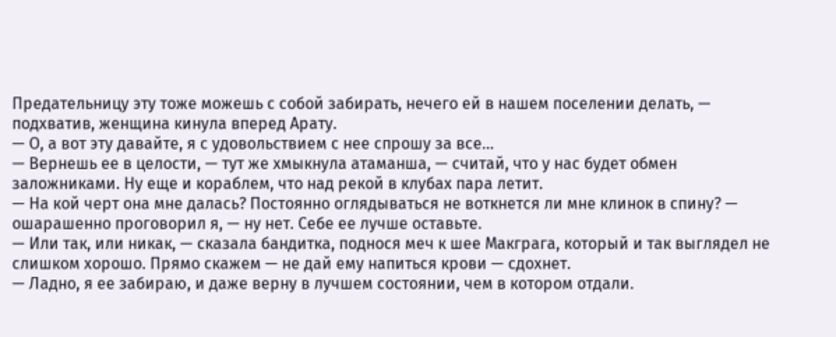Предательницу эту тоже можешь с собой забирать, нечего ей в нашем поселении делать, — подхватив, женщина кинула вперед Арату.
— О, а вот эту давайте, я с удовольствием с нее спрошу за все…
— Вернешь ее в целости, — тут же хмыкнула атаманша, — считай, что у нас будет обмен заложниками. Ну еще и кораблем, что над рекой в клубах пара летит.
— На кой черт она мне далась? Постоянно оглядываться не воткнется ли мне клинок в спину? — ошарашенно проговорил я, — ну нет. Себе ее лучше оставьте.
— Или так, или никак, — сказала бандитка, поднося меч к шее Макграга, который и так выглядел не слишком хорошо. Прямо скажем — не дай ему напиться крови — сдохнет.
— Ладно, я ее забираю, и даже верну в лучшем состоянии, чем в котором отдали.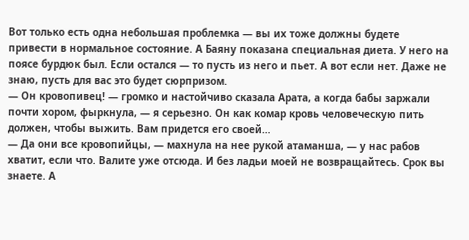Вот только есть одна небольшая проблемка — вы их тоже должны будете привести в нормальное состояние. А Баяну показана специальная диета. У него на поясе бурдюк был. Если остался — то пусть из него и пьет. А вот если нет. Даже не знаю, пусть для вас это будет сюрпризом.
— Он кровопивец! — громко и настойчиво сказала Арата, а когда бабы заржали почти хором, фыркнула, — я серьезно. Он как комар кровь человеческую пить должен, чтобы выжить. Вам придется его своей…
— Да они все кровопийцы, — махнула на нее рукой атаманша, — у нас рабов хватит, если что. Валите уже отсюда. И без ладьи моей не возвращайтесь. Срок вы знаете. А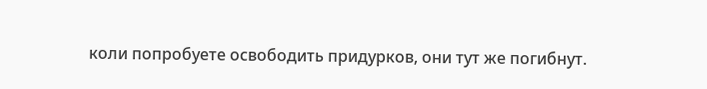коли попробуете освободить придурков, они тут же погибнут.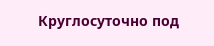Круглосуточно под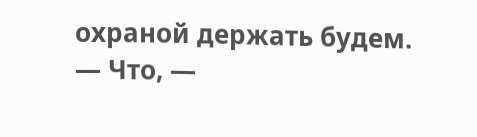охраной держать будем.
— Что, —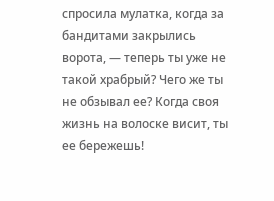спросила мулатка, когда за бандитами закрылись ворота, — теперь ты уже не такой храбрый? Чего же ты не обзывал ее? Когда своя жизнь на волоске висит, ты ее бережешь!